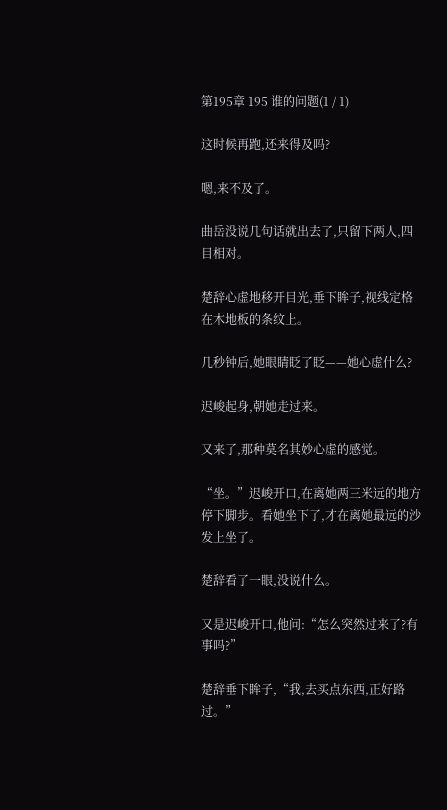第195章 195 谁的问题(1 / 1)

这时候再跑,还来得及吗?

嗯,来不及了。

曲岳没说几句话就出去了,只留下两人,四目相对。

楚辞心虚地移开目光,垂下眸子,视线定格在木地板的条纹上。

几秒钟后,她眼睛眨了眨——她心虚什么?

迟峻起身,朝她走过来。

又来了,那种莫名其妙心虚的感觉。

“坐。”迟峻开口,在离她两三米远的地方停下脚步。看她坐下了,才在离她最远的沙发上坐了。

楚辞看了一眼,没说什么。

又是迟峻开口,他问:“怎么突然过来了?有事吗?”

楚辞垂下眸子,“我,去买点东西,正好路过。”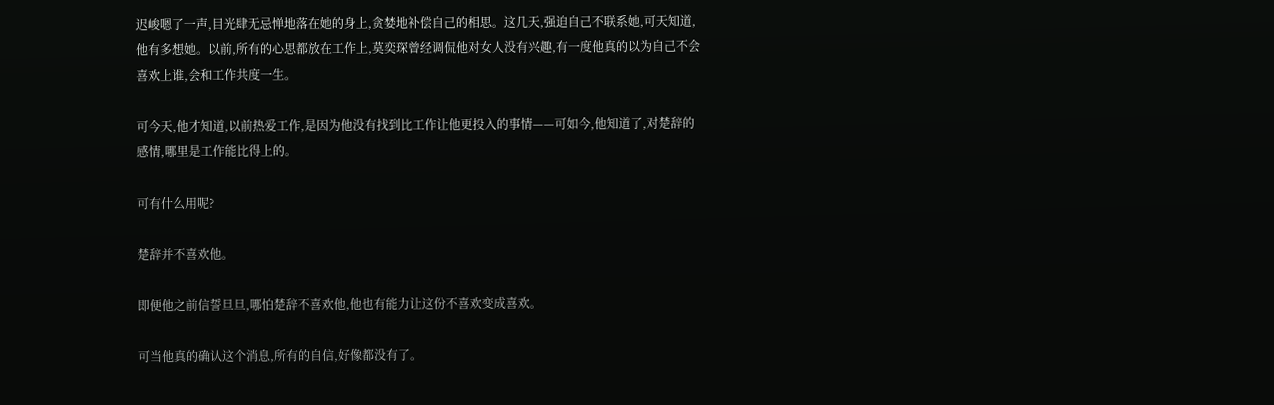迟峻嗯了一声,目光肆无忌惮地落在她的身上,贪婪地补偿自己的相思。这几天,强迫自己不联系她,可天知道,他有多想她。以前,所有的心思都放在工作上,莫奕琛曾经调侃他对女人没有兴趣,有一度他真的以为自己不会喜欢上谁,会和工作共度一生。

可今天,他才知道,以前热爱工作,是因为他没有找到比工作让他更投入的事情——可如今,他知道了,对楚辞的感情,哪里是工作能比得上的。

可有什么用呢?

楚辞并不喜欢他。

即便他之前信誓旦旦,哪怕楚辞不喜欢他,他也有能力让这份不喜欢变成喜欢。

可当他真的确认这个消息,所有的自信,好像都没有了。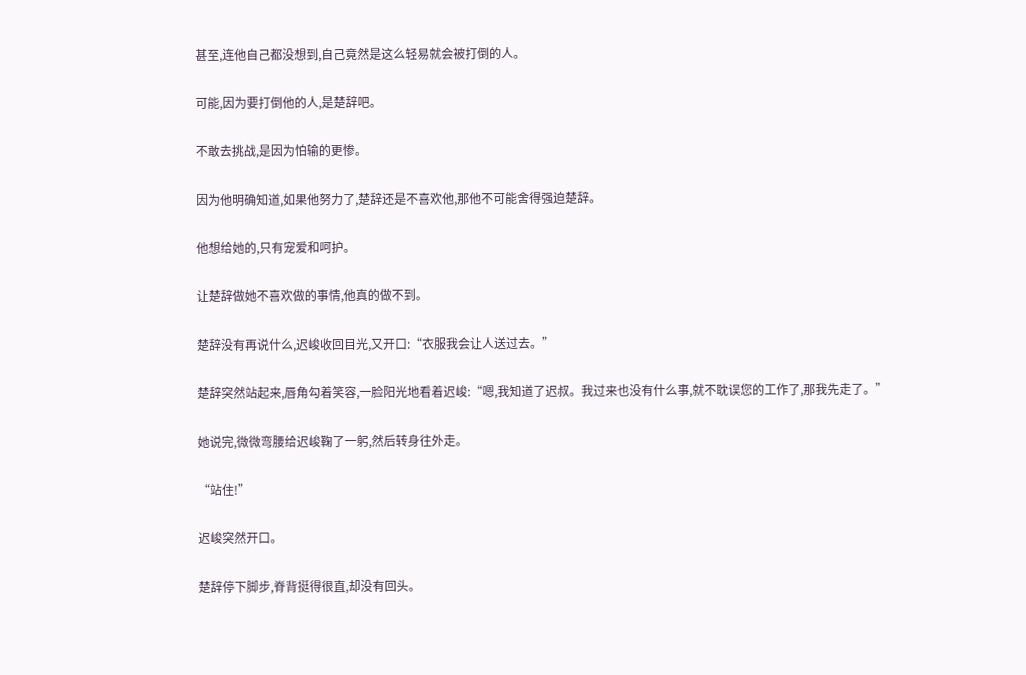甚至,连他自己都没想到,自己竟然是这么轻易就会被打倒的人。

可能,因为要打倒他的人,是楚辞吧。

不敢去挑战,是因为怕输的更惨。

因为他明确知道,如果他努力了,楚辞还是不喜欢他,那他不可能舍得强迫楚辞。

他想给她的,只有宠爱和呵护。

让楚辞做她不喜欢做的事情,他真的做不到。

楚辞没有再说什么,迟峻收回目光,又开口:“衣服我会让人送过去。”

楚辞突然站起来,唇角勾着笑容,一脸阳光地看着迟峻:“嗯,我知道了迟叔。我过来也没有什么事,就不耽误您的工作了,那我先走了。”

她说完,微微弯腰给迟峻鞠了一躬,然后转身往外走。

“站住!”

迟峻突然开口。

楚辞停下脚步,脊背挺得很直,却没有回头。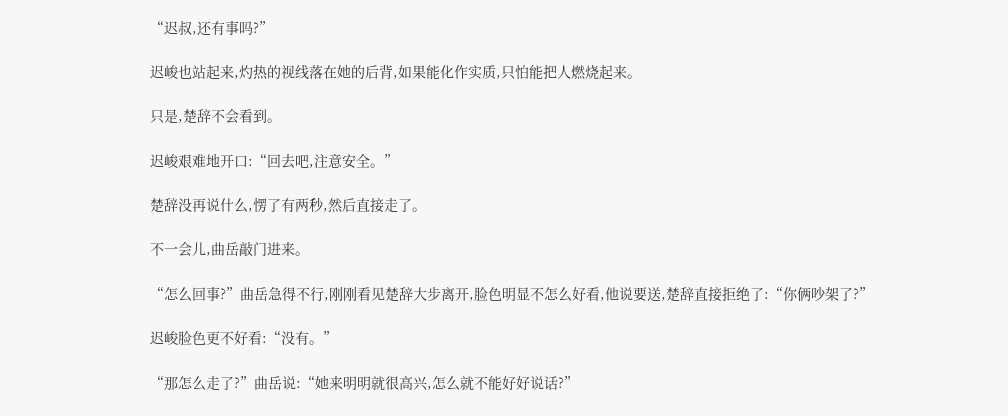“迟叔,还有事吗?”

迟峻也站起来,灼热的视线落在她的后背,如果能化作实质,只怕能把人燃烧起来。

只是,楚辞不会看到。

迟峻艰难地开口:“回去吧,注意安全。”

楚辞没再说什么,愣了有两秒,然后直接走了。

不一会儿,曲岳敲门进来。

“怎么回事?”曲岳急得不行,刚刚看见楚辞大步离开,脸色明显不怎么好看,他说要送,楚辞直接拒绝了:“你俩吵架了?”

迟峻脸色更不好看:“没有。”

“那怎么走了?”曲岳说:“她来明明就很高兴,怎么就不能好好说话?”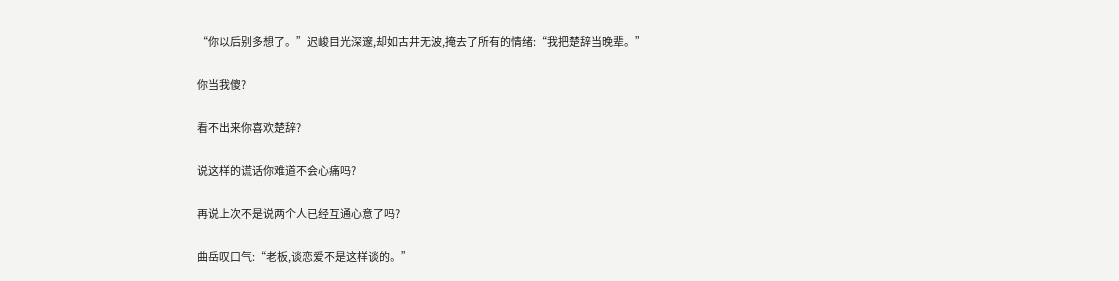“你以后别多想了。”迟峻目光深邃,却如古井无波,掩去了所有的情绪:“我把楚辞当晚辈。”

你当我傻?

看不出来你喜欢楚辞?

说这样的谎话你难道不会心痛吗?

再说上次不是说两个人已经互通心意了吗?

曲岳叹口气:“老板,谈恋爱不是这样谈的。”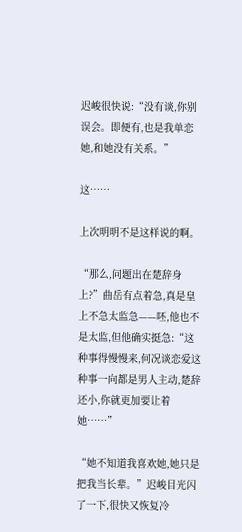迟峻很快说:“没有谈,你别误会。即便有,也是我单恋她,和她没有关系。”

这……

上次明明不是这样说的啊。

“那么,问题出在楚辞身上?”曲岳有点着急,真是皇上不急太监急——呸,他也不是太监,但他确实挺急:“这种事得慢慢来,何况谈恋爱这种事一向都是男人主动,楚辞还小,你就更加要让着她……”

“她不知道我喜欢她,她只是把我当长辈。”迟峻目光闪了一下,很快又恢复冷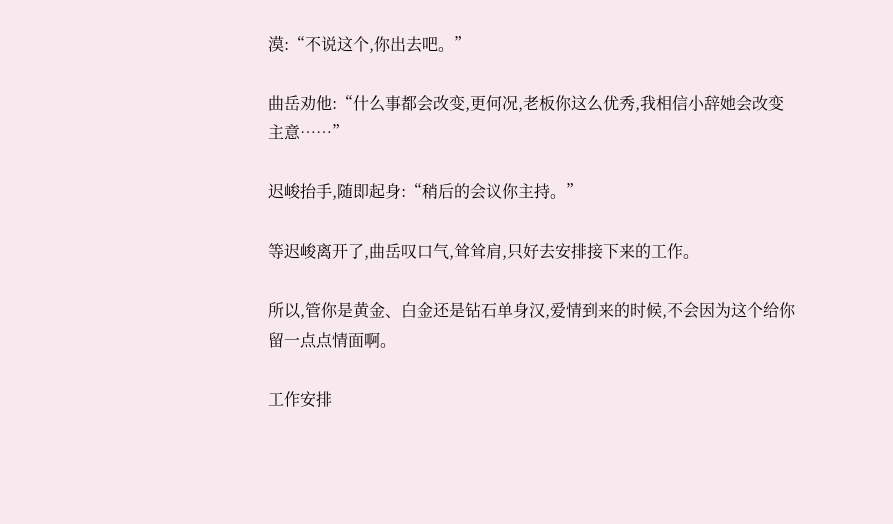漠:“不说这个,你出去吧。”

曲岳劝他:“什么事都会改变,更何况,老板你这么优秀,我相信小辞她会改变主意……”

迟峻抬手,随即起身:“稍后的会议你主持。”

等迟峻离开了,曲岳叹口气,耸耸肩,只好去安排接下来的工作。

所以,管你是黄金、白金还是钻石单身汉,爱情到来的时候,不会因为这个给你留一点点情面啊。

工作安排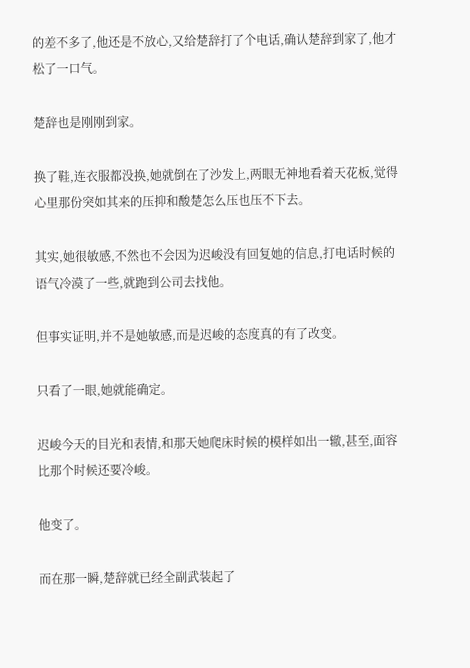的差不多了,他还是不放心,又给楚辞打了个电话,确认楚辞到家了,他才松了一口气。

楚辞也是刚刚到家。

换了鞋,连衣服都没换,她就倒在了沙发上,两眼无神地看着天花板,觉得心里那份突如其来的压抑和酸楚怎么压也压不下去。

其实,她很敏感,不然也不会因为迟峻没有回复她的信息,打电话时候的语气冷漠了一些,就跑到公司去找他。

但事实证明,并不是她敏感,而是迟峻的态度真的有了改变。

只看了一眼,她就能确定。

迟峻今天的目光和表情,和那天她爬床时候的模样如出一辙,甚至,面容比那个时候还要冷峻。

他变了。

而在那一瞬,楚辞就已经全副武装起了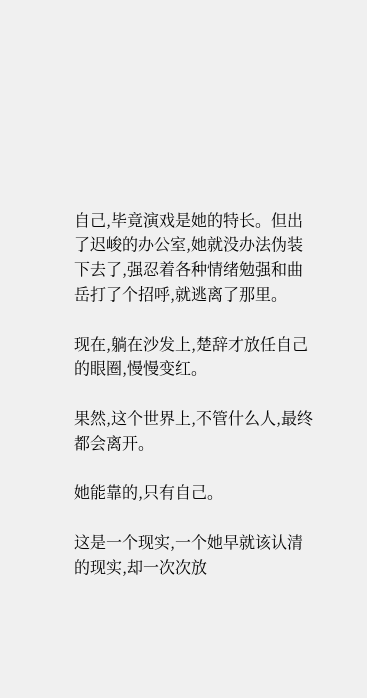自己,毕竟演戏是她的特长。但出了迟峻的办公室,她就没办法伪装下去了,强忍着各种情绪勉强和曲岳打了个招呼,就逃离了那里。

现在,躺在沙发上,楚辞才放任自己的眼圈,慢慢变红。

果然,这个世界上,不管什么人,最终都会离开。

她能靠的,只有自己。

这是一个现实,一个她早就该认清的现实,却一次次放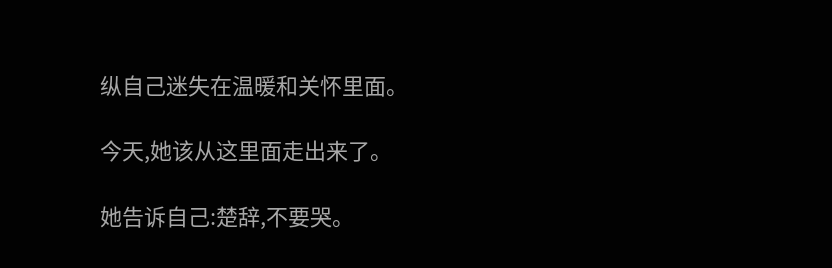纵自己迷失在温暖和关怀里面。

今天,她该从这里面走出来了。

她告诉自己:楚辞,不要哭。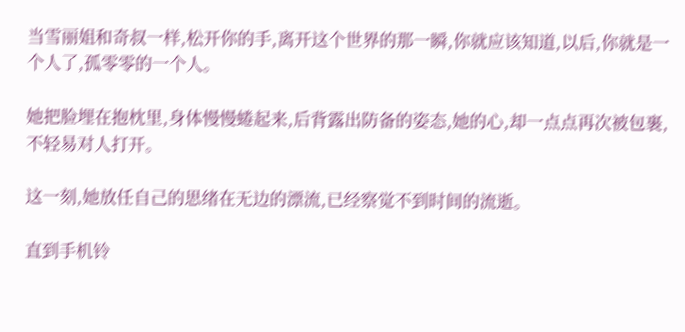当雪丽姐和奇叔一样,松开你的手,离开这个世界的那一瞬,你就应该知道,以后,你就是一个人了,孤零零的一个人。

她把脸埋在抱枕里,身体慢慢蜷起来,后背露出防备的姿态,她的心,却一点点再次被包裹,不轻易对人打开。

这一刻,她放任自己的思绪在无边的漂流,已经察觉不到时间的流逝。

直到手机铃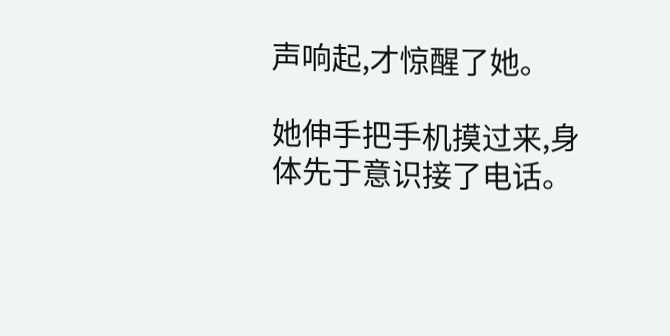声响起,才惊醒了她。

她伸手把手机摸过来,身体先于意识接了电话。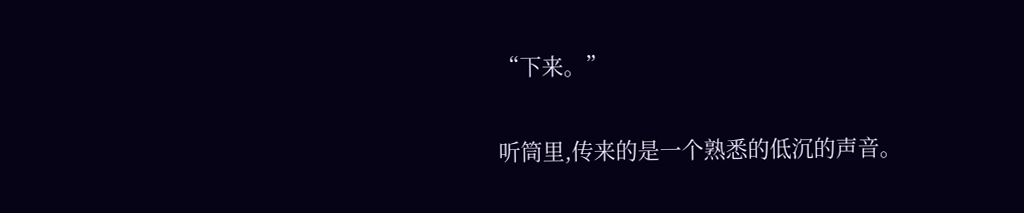“下来。”

听筒里,传来的是一个熟悉的低沉的声音。